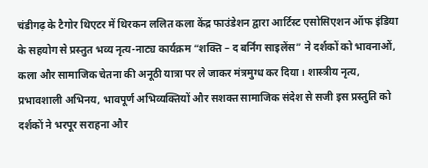चंडीगढ़ के टैगोर थिएटर में थिरकन ललित कला केंद्र फाउंडेशन द्वारा आर्टिस्ट एसोसिएशन ऑफ इंडिया के सहयोग से प्रस्तुत भव्य नृत्य-नाट्य कार्यक्रम “शक्ति – द बर्निंग साइलेंस” ने दर्शकों को भावनाओं, कला और सामाजिक चेतना की अनूठी यात्रा पर ले जाकर मंत्रमुग्ध कर दिया। शास्त्रीय नृत्य, प्रभावशाली अभिनय, भावपूर्ण अभिव्यक्तियों और सशक्त सामाजिक संदेश से सजी इस प्रस्तुति को दर्शकों ने भरपूर सराहना और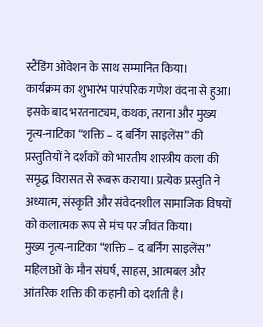स्टैंडिंग ओवेशन के साथ सम्मानित किया।
कार्यक्रम का शुभारंभ पारंपरिक गणेश वंदना से हुआ। इसके बाद भरतनाट्यम, कथक, तराना और मुख्य नृत्य-नाटिका “शक्ति – द बर्निंग साइलेंस” की प्रस्तुतियों ने दर्शकों को भारतीय शास्त्रीय कला की समृद्ध विरासत से रूबरू कराया। प्रत्येक प्रस्तुति ने अध्यात्म, संस्कृति और संवेदनशील सामाजिक विषयों को कलात्मक रूप से मंच पर जीवंत किया।
मुख्य नृत्य-नाटिका “शक्ति – द बर्निंग साइलेंस” महिलाओं के मौन संघर्ष, साहस, आत्मबल और आंतरिक शक्ति की कहानी को दर्शाती है।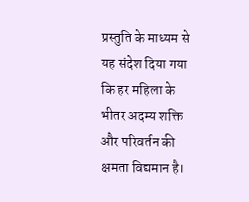प्रस्तुति के माध्यम से यह संदेश दिया गया कि हर महिला के भीतर अदम्य शक्ति और परिवर्तन की क्षमता विद्यमान है।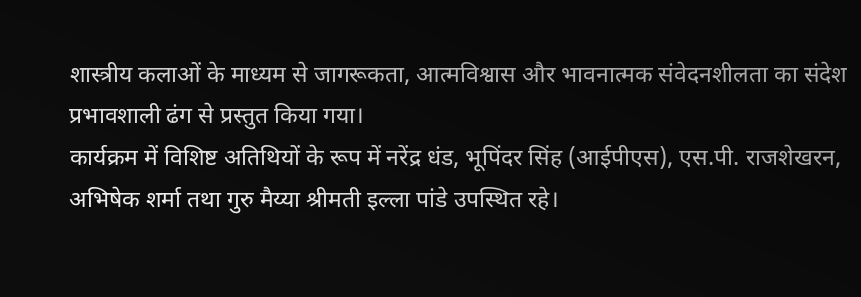शास्त्रीय कलाओं के माध्यम से जागरूकता, आत्मविश्वास और भावनात्मक संवेदनशीलता का संदेश प्रभावशाली ढंग से प्रस्तुत किया गया।
कार्यक्रम में विशिष्ट अतिथियों के रूप में नरेंद्र धंड, भूपिंदर सिंह (आईपीएस), एस.पी. राजशेखरन, अभिषेक शर्मा तथा गुरु मैय्या श्रीमती इल्ला पांडे उपस्थित रहे।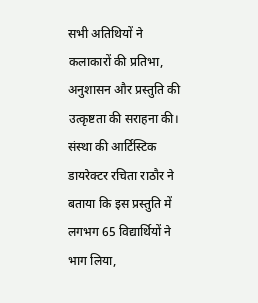सभी अतिथियों ने कलाकारों की प्रतिभा, अनुशासन और प्रस्तुति की उत्कृष्टता की सराहना की।
संस्था की आर्टिस्टिक डायरेक्टर रचिता राठौर ने बताया कि इस प्रस्तुति में लगभग 65 विद्यार्थियों ने भाग लिया,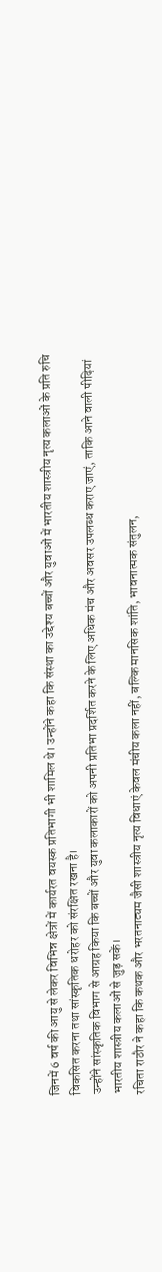जिनमें 6 वर्ष की आयु से लेकर विभिन्न क्षेत्रों में कार्यरत वयस्क प्रतिभागी भी शामिल थे। उन्होंने कहा कि संस्था का उद्देश्य बच्चों और युवाओं में भारतीय शास्त्रीय नृत्य कलाओं के प्रति रुचि विकसित करना तथा सांस्कृतिक धरोहर को संरक्षित रखना है।
उन्होंने सांस्कृतिक विभाग से आग्रह किया कि बच्चों और युवा कलाकारों को अपनी प्रतिभा प्रदर्शित करने के लिए अधिक मंच और अवसर उपलब्ध कराए जाएं, ताकि आने वाली पीढ़ियां भारतीय शास्त्रीय कलाओं से जुड़ सकें।
रचिता राठौर ने कहा कि कथक और भरतनाट्यम जैसी शास्त्रीय नृत्य विधाएं केवल मंचीय कला नहीं, बल्कि मानसिक शांति, भावनात्मक संतुलन,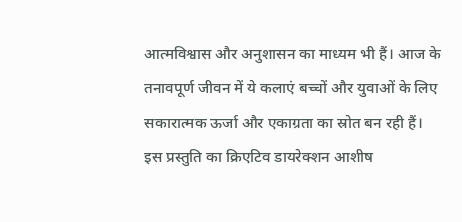आत्मविश्वास और अनुशासन का माध्यम भी हैं। आज के तनावपूर्ण जीवन में ये कलाएं बच्चों और युवाओं के लिए सकारात्मक ऊर्जा और एकाग्रता का स्रोत बन रही हैं।
इस प्रस्तुति का क्रिएटिव डायरेक्शन आशीष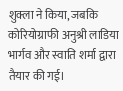शुक्ला ने किया, जबकि कोरियोग्राफी अनुश्री लाडिया भार्गव और स्वाति शर्मा द्वारा तैयार की गई।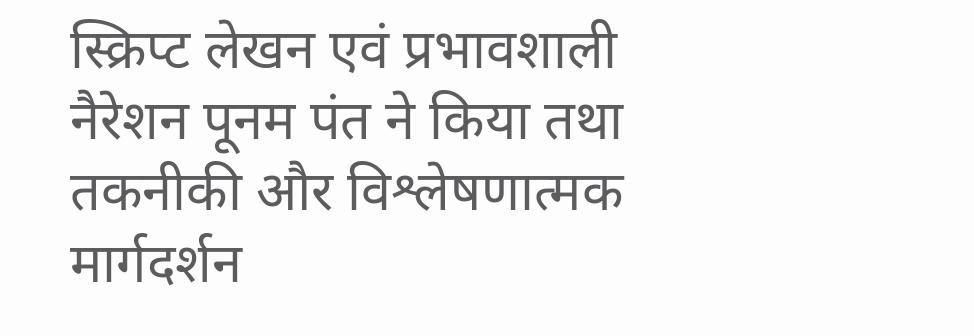स्क्रिप्ट लेखन एवं प्रभावशाली नैरेशन पूनम पंत ने किया तथा तकनीकी और विश्लेषणात्मक मार्गदर्शन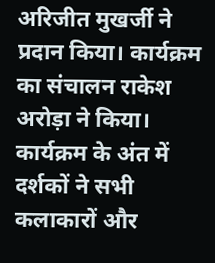अरिजीत मुखर्जी ने प्रदान किया। कार्यक्रम का संचालन राकेश अरोड़ा ने किया।
कार्यक्रम के अंत में दर्शकों ने सभी कलाकारों और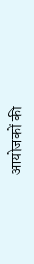आयोजकों की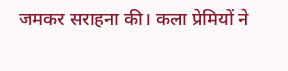जमकर सराहना की। कला प्रेमियों ने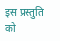इस प्रस्तुति को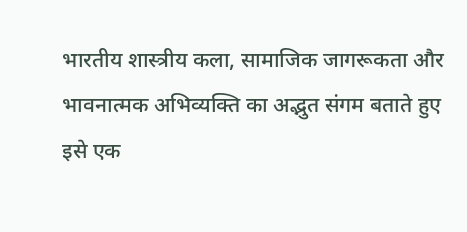भारतीय शास्त्रीय कला, सामाजिक जागरूकता और भावनात्मक अभिव्यक्ति का अद्भुत संगम बताते हुए इसे एक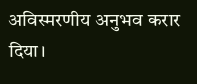अविस्मरणीय अनुभव करार दिया।